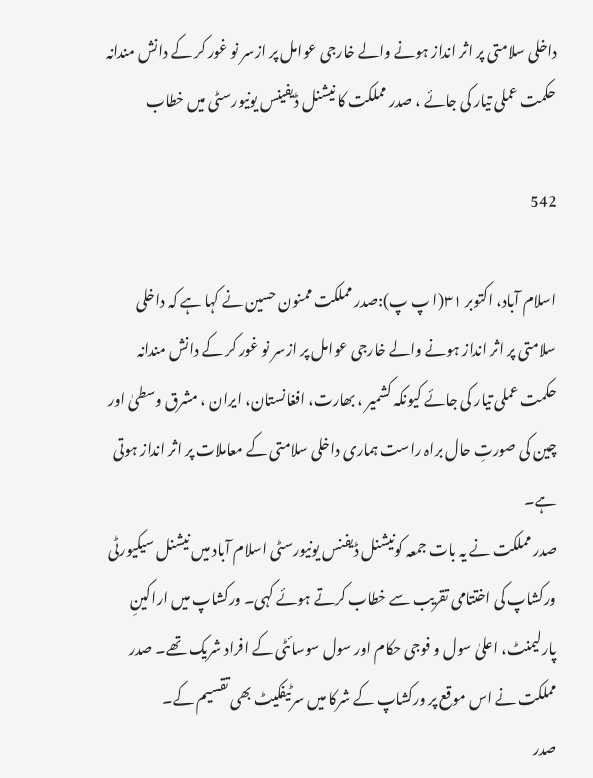داخلی سلامتی پر اثر انداز ہونے والے خارجی عوامل پر ازسر نو غور کر کے دانش مندانہ حکمت عملی تیار کی جائے ، صدر مملکت کا نیشنل ڈیفینس یونیورسٹی میں خطاب

542

اسلام آباد، اکتوبر ۳۱(ا پ پ):صدر مملکت ممنون حسین نے کہا ہے کہ داخلی سلامتی پر اثر انداز ہونے والے خارجی عوامل پر ازسر نو غور کر کے دانش مندانہ حکمت عملی تیار کی جائے کیونکہ کشمیر ، بھارت، افغانستان، ایران ، مشرق وسطیٰ اور چین کی صورتِ حال براہ راست ہماری داخلی سلامتی کے معاملات پر اثر انداز ہوتی ہے۔
صدر مملکت نے یہ بات جمعہ کونیشنل ڈیفنس یونیورسٹی اسلام آباد میں نیشنل سیکیورٹی ورکشاپ کی اختتامی تقریب سے خطاب کرتے ہوئے کہی۔ ورکشاپ میں اراکینِ پارلیمنٹ، اعلیٰ سول و فوجی حکام اور سول سوسائٹی کے افراد شریک تھے۔ صدر مملکت نے اس موقع پر ورکشاپ کے شرکا میں سرٹیفکیٹ بھی تقسیم کے۔
صدر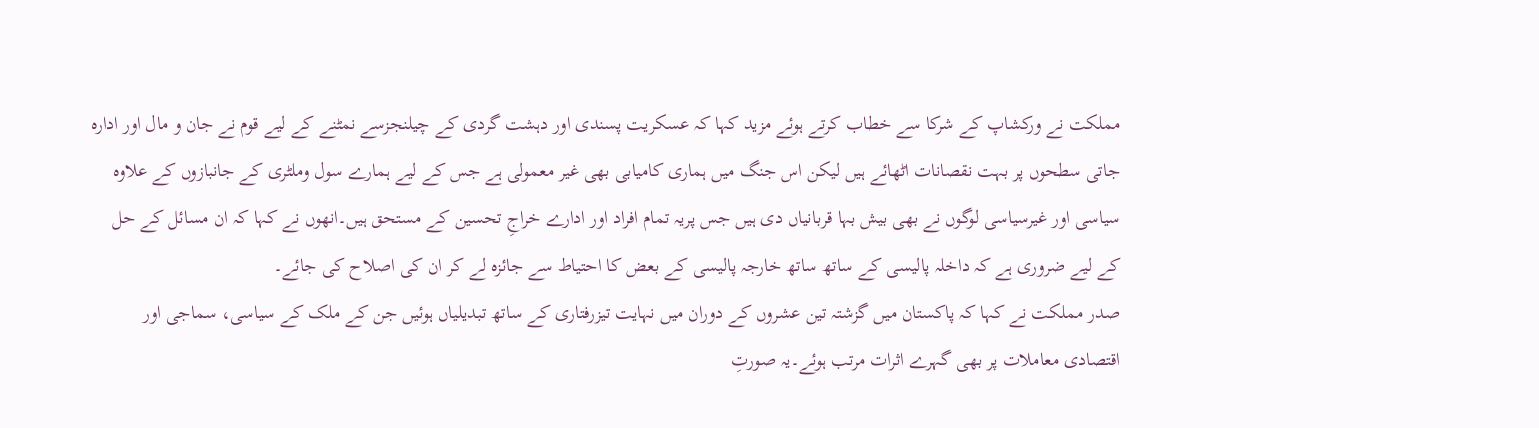مملکت نے ورکشاپ کے شرکا سے خطاب کرتے ہوئے مزید کہا کہ عسکریت پسندی اور دہشت گردی کے چیلنجزسے نمٹنے کے لیے قوم نے جان و مال اور ادارہ جاتی سطحوں پر بہت نقصانات اٹھائے ہیں لیکن اس جنگ میں ہماری کامیابی بھی غیر معمولی ہے جس کے لیے ہمارے سول وملٹری کے جانبازوں کے علاوہ سیاسی اور غیرسیاسی لوگوں نے بھی بیش بہا قربانیاں دی ہیں جس پریہ تمام افراد اور ادارے خراجِ تحسین کے مستحق ہیں۔انھوں نے کہا کہ ان مسائل کے حل کے لیے ضروری ہے کہ داخلہ پالیسی کے ساتھ ساتھ خارجہ پالیسی کے بعض کا احتیاط سے جائزہ لے کر ان کی اصلاح کی جائے۔
صدر مملکت نے کہا کہ پاکستان میں گزشتہ تین عشروں کے دوران میں نہایت تیزرفتاری کے ساتھ تبدیلیاں ہوئیں جن کے ملک کے سیاسی، سماجی اور اقتصادی معاملات پر بھی گہرے اثرات مرتب ہوئے۔یہ صورتِ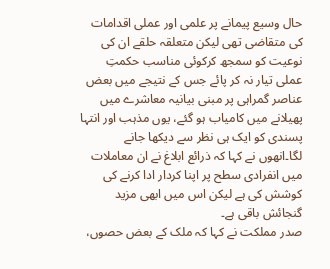حال وسیع پیمانے پر علمی اور عملی اقدامات کی متقاضی تھی لیکن متعلقہ حلقے ان کی نوعیت کو سمجھ کرکوئی مناسب حکمتِ عملی تیار نہ کر پائے جس کے نتیجے میں بعض عناصر گمراہی پر مبنی بیانیہ معاشرے میں پھیلانے میں کامیاب ہو گئے، یوں مذہب اور انتہا پسندی کو ایک ہی نظر سے دیکھا جانے لگا۔انھوں نے کہا کہ ذرائع ابلاغ نے ان معاملات میں انفرادی سطح پر اپنا کردار ادا کرنے کی کوشش کی ہے لیکن اس میں ابھی مزید گنجائش باقی ہے۔
صدر مملکت نے کہا کہ ملک کے بعض حصوں،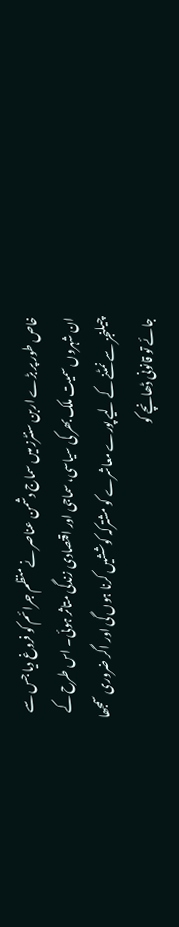خاص طور پر بڑے اربن سنٹرز میں سماج دشمن عناصر نے منظم جرائم کو فروغ دیا جس سے ان شہروں سمیت ملک بھر کی سیاسی، سماجی اور اقتصادی زندگی متاثر ہوئی۔ اس طرح کے چیلنجز سے نمٹنے کے لیے پورے معاشرے کو مشترکہ کوششیں کرنا ہوں گی اور اگر ضروری سمجھا جائے تو قانونی ڈھانچے کو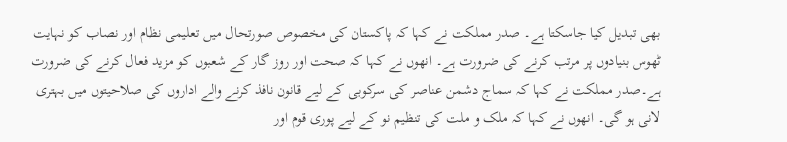بھی تبدیل کیا جاسکتا ہے۔ صدر مملکت نے کہا کہ پاکستان کی مخصوص صورتحال میں تعلیمی نظام اور نصاب کو نہایت ٹھوس بنیادوں پر مرتب کرنے کی ضرورت ہے۔ انھوں نے کہا کہ صحت اور روز گار کے شعبوں کو مزید فعال کرنے کی ضرورت ہے۔صدر مملکت نے کہا کہ سماج دشمن عناصر کی سرکوبی کے لیے قانون نافذ کرنے والے اداروں کی صلاحیتوں میں بہتری لانی ہو گی۔ انھوں نے کہا کہ ملک و ملت کی تنظیم نو کے لیے پوری قوم اور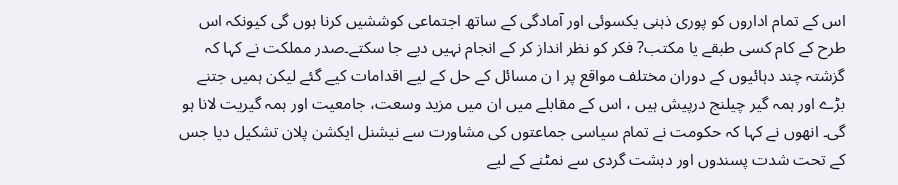اس کے تمام اداروں کو پوری ذہنی یکسوئی اور آمادگی کے ساتھ اجتماعی کوششیں کرنا ہوں گی کیونکہ اس طرح کے کام کسی طبقے یا مکتب? فکر کو نظر انداز کر کے انجام نہیں دیے جا سکتے۔صدر مملکت نے کہا کہ گزشتہ چند دہائیوں کے دوران مختلف مواقع پر ا ن مسائل کے حل کے لیے اقدامات کیے گئے لیکن ہمیں جتنے بڑے اور ہمہ گیر چیلنج درپیش ہیں ، اس کے مقابلے میں ان میں مزید وسعت، جامعیت اور ہمہ گیریت لانا ہو گی۔ انھوں نے کہا کہ حکومت نے تمام سیاسی جماعتوں کی مشاورت سے نیشنل ایکشن پلان تشکیل دیا جس کے تحت شدت پسندوں اور دہشت گردی سے نمٹنے کے لیے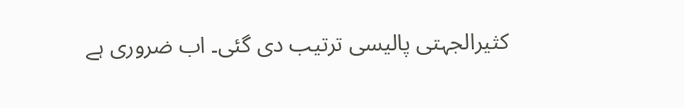کثیرالجہتی پالیسی ترتیب دی گئی۔ اب ضروری ہے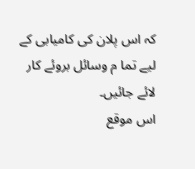کہ اس پلان کی کامیابی کے لیے تما م وسائل بروئے کار لائے جائیں۔
اس موقع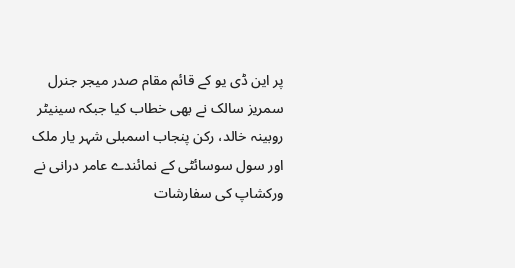پر این ڈی یو کے قائم مقام صدر میجر جنرل سمریز سالک نے بھی خطاب کیا جبکہ سینیٹر روبینہ خالد، رکن پنجاب اسمبلی شہر یار ملک اور سول سوسائٹی کے نمائندے عامر درانی نے ورکشاپ کی سفارشات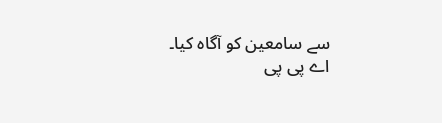سے سامعین کو آگاہ کیا۔
اے پی پی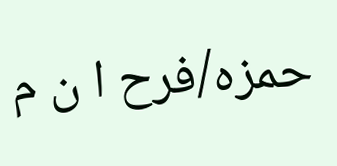حمزہ/فرح ا ن م